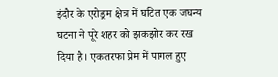इंदौर के एरोड्रम क्षेत्र में घटित एक जघन्य घटना ने पूरे शहर को झकझोर कर रख दिया है। एकतरफा प्रेम में पागल हुए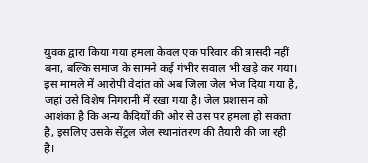युवक द्वारा किया गया हमला केवल एक परिवार की त्रासदी नहीं बना, बल्कि समाज के सामने कई गंभीर सवाल भी खड़े कर गया। इस मामले में आरोपी वेदांत को अब जिला जेल भेज दिया गया है, जहां उसे विशेष निगरानी में रखा गया है। जेल प्रशासन को आशंका है कि अन्य कैदियों की ओर से उस पर हमला हो सकता है, इसलिए उसके सेंट्रल जेल स्थानांतरण की तैयारी की जा रही है।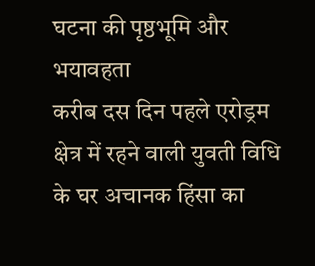घटना की पृष्ठभूमि और भयावहता
करीब दस दिन पहले एरोड्रम क्षेत्र में रहने वाली युवती विधि के घर अचानक हिंसा का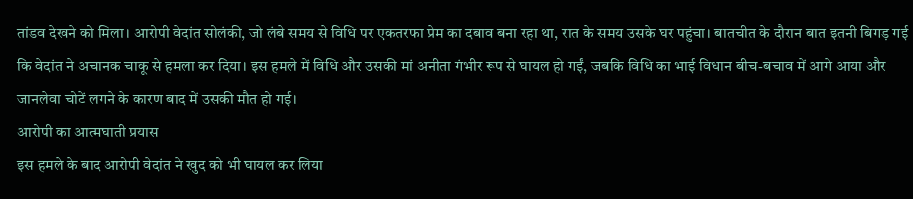तांडव देखने को मिला। आरोपी वेदांत सोलंकी, जो लंबे समय से विधि पर एकतरफा प्रेम का दबाव बना रहा था, रात के समय उसके घर पहुंचा। बातचीत के दौरान बात इतनी बिगड़ गई कि वेदांत ने अचानक चाकू से हमला कर दिया। इस हमले में विधि और उसकी मां अनीता गंभीर रूप से घायल हो गईं, जबकि विधि का भाई विधान बीच-बचाव में आगे आया और जानलेवा चोटें लगने के कारण बाद में उसकी मौत हो गई।
आरोपी का आत्मघाती प्रयास
इस हमले के बाद आरोपी वेदांत ने खुद को भी घायल कर लिया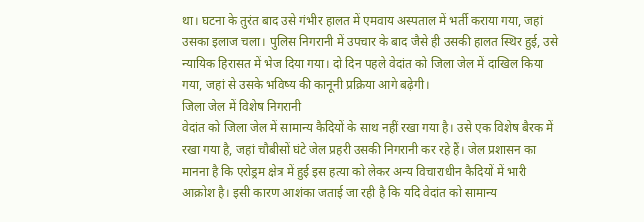था। घटना के तुरंत बाद उसे गंभीर हालत में एमवाय अस्पताल में भर्ती कराया गया, जहां उसका इलाज चला। पुलिस निगरानी में उपचार के बाद जैसे ही उसकी हालत स्थिर हुई, उसे न्यायिक हिरासत में भेज दिया गया। दो दिन पहले वेदांत को जिला जेल में दाखिल किया गया, जहां से उसके भविष्य की कानूनी प्रक्रिया आगे बढ़ेगी।
जिला जेल में विशेष निगरानी
वेदांत को जिला जेल में सामान्य कैदियों के साथ नहीं रखा गया है। उसे एक विशेष बैरक में रखा गया है, जहां चौबीसों घंटे जेल प्रहरी उसकी निगरानी कर रहे हैं। जेल प्रशासन का मानना है कि एरोड्रम क्षेत्र में हुई इस हत्या को लेकर अन्य विचाराधीन कैदियों में भारी आक्रोश है। इसी कारण आशंका जताई जा रही है कि यदि वेदांत को सामान्य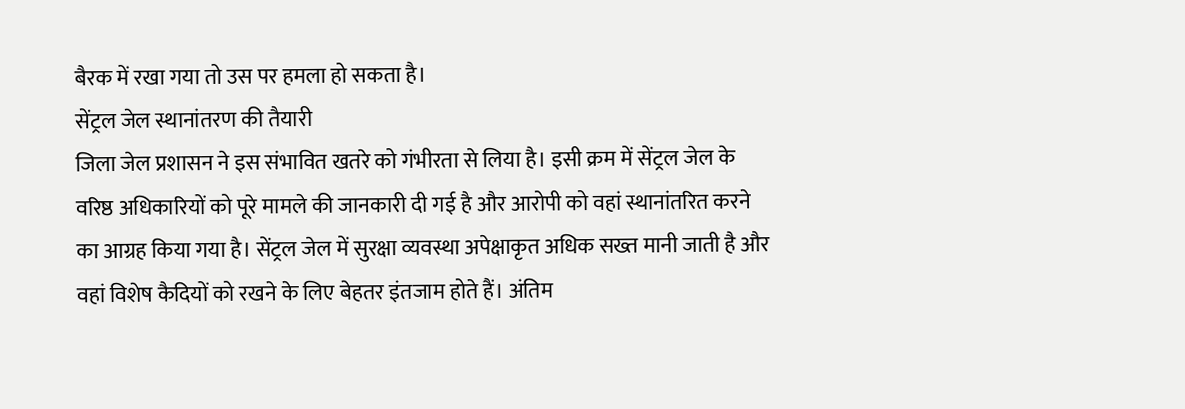बैरक में रखा गया तो उस पर हमला हो सकता है।
सेंट्रल जेल स्थानांतरण की तैयारी
जिला जेल प्रशासन ने इस संभावित खतरे को गंभीरता से लिया है। इसी क्रम में सेंट्रल जेल के वरिष्ठ अधिकारियों को पूरे मामले की जानकारी दी गई है और आरोपी को वहां स्थानांतरित करने का आग्रह किया गया है। सेंट्रल जेल में सुरक्षा व्यवस्था अपेक्षाकृत अधिक सख्त मानी जाती है और वहां विशेष कैदियों को रखने के लिए बेहतर इंतजाम होते हैं। अंतिम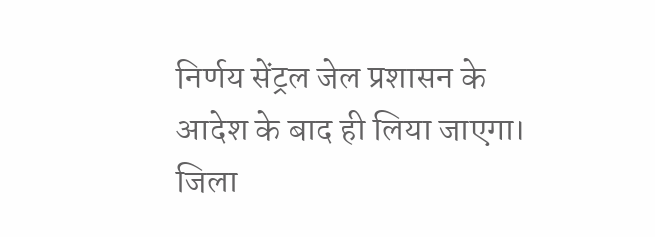निर्णय सेंट्रल जेल प्रशासन के आदेश के बाद ही लिया जाएगा।
जिला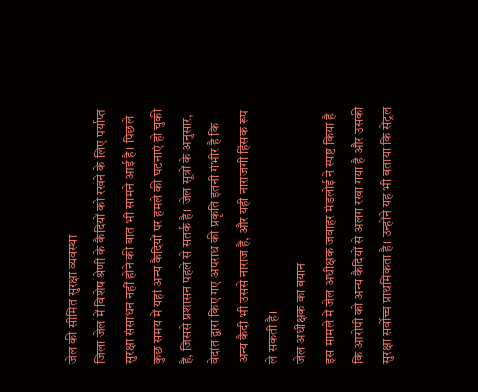जेल की सीमित सुरक्षा व्यवस्था
जिला जेल में विशेष श्रेणी के कैदियों को रखने के लिए पर्याप्त सुरक्षा संसाधन नहीं होने की बात भी सामने आई है। पिछले कुछ समय में यहां अन्य कैदियों पर हमले की घटनाएं हो चुकी हैं, जिससे प्रशासन पहले से सतर्क है। जेल सूत्रों के अनुसार, वेदांत द्वारा किए गए अपराध की प्रकृति इतनी गंभीर है कि अन्य कैदी भी उससे नाराज हैं, और यही नाराजगी हिंसक रूप ले सकती है।
जेल अधीक्षक का बयान
इस मामले में जेल अधीक्षक जवाहर मंडलोई ने स्पष्ट किया है कि आरोपी को अन्य कैदियों से अलग रखा गया है और उसकी सुरक्षा सर्वोच्च प्राथमिकता है। उन्होंने यह भी बताया कि सेंट्रल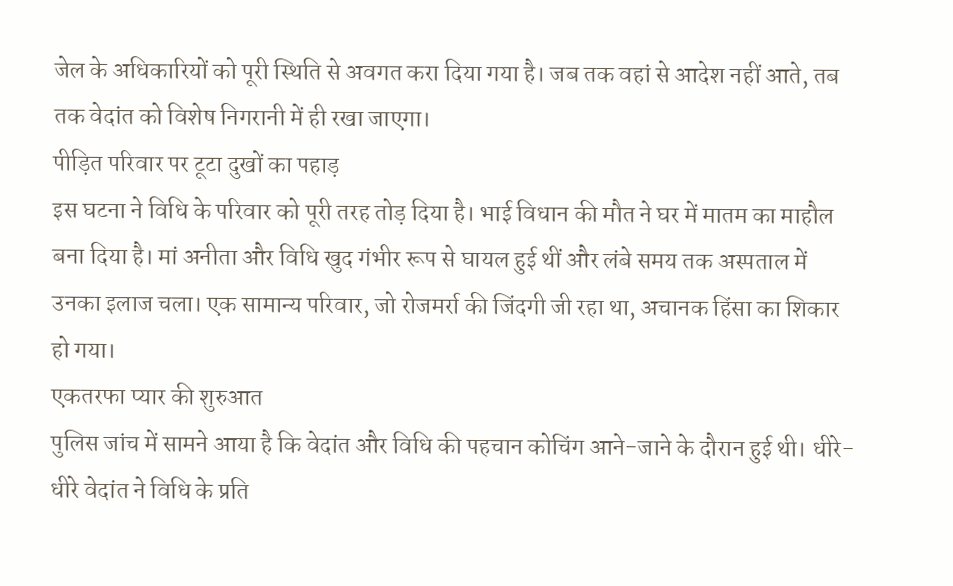जेल के अधिकारियों को पूरी स्थिति से अवगत करा दिया गया है। जब तक वहां से आदेश नहीं आते, तब तक वेदांत को विशेष निगरानी में ही रखा जाएगा।
पीड़ित परिवार पर टूटा दुखों का पहाड़
इस घटना ने विधि के परिवार को पूरी तरह तोड़ दिया है। भाई विधान की मौत ने घर में मातम का माहौल बना दिया है। मां अनीता और विधि खुद गंभीर रूप से घायल हुई थीं और लंबे समय तक अस्पताल में उनका इलाज चला। एक सामान्य परिवार, जो रोजमर्रा की जिंदगी जी रहा था, अचानक हिंसा का शिकार हो गया।
एकतरफा प्यार की शुरुआत
पुलिस जांच में सामने आया है कि वेदांत और विधि की पहचान कोचिंग आने-जाने के दौरान हुई थी। धीरे-धीरे वेदांत ने विधि के प्रति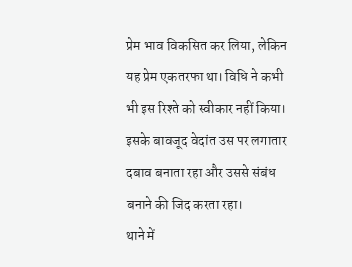प्रेम भाव विकसित कर लिया, लेकिन यह प्रेम एकतरफा था। विधि ने कभी भी इस रिश्ते को स्वीकार नहीं किया। इसके बावजूद वेदांत उस पर लगातार दबाव बनाता रहा और उससे संबंध बनाने की जिद करता रहा।
थाने में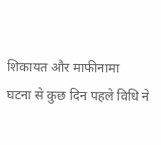शिकायत और माफीनामा
घटना से कुछ दिन पहले विधि ने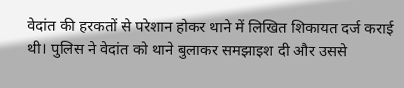वेदांत की हरकतों से परेशान होकर थाने में लिखित शिकायत दर्ज कराई थी। पुलिस ने वेदांत को थाने बुलाकर समझाइश दी और उससे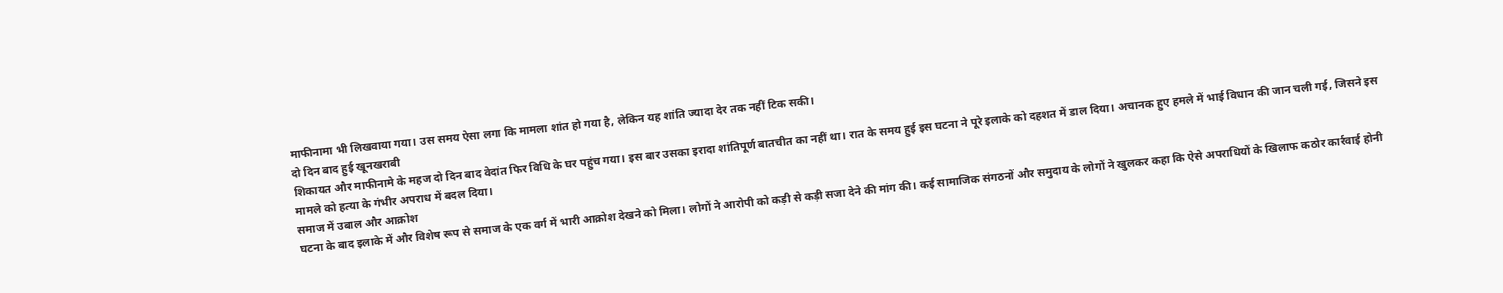माफीनामा भी लिखवाया गया। उस समय ऐसा लगा कि मामला शांत हो गया है, लेकिन यह शांति ज्यादा देर तक नहीं टिक सकी।
दो दिन बाद हुई खूनखराबी
शिकायत और माफीनामे के महज दो दिन बाद वेदांत फिर विधि के घर पहुंच गया। इस बार उसका इरादा शांतिपूर्ण बातचीत का नहीं था। रात के समय हुई इस घटना ने पूरे इलाके को दहशत में डाल दिया। अचानक हुए हमले में भाई विधान की जान चली गई, जिसने इस मामले को हत्या के गंभीर अपराध में बदल दिया।
समाज में उबाल और आक्रोश
घटना के बाद इलाके में और विशेष रूप से समाज के एक वर्ग में भारी आक्रोश देखने को मिला। लोगों ने आरोपी को कड़ी से कड़ी सजा देने की मांग की। कई सामाजिक संगठनों और समुदाय के लोगों ने खुलकर कहा कि ऐसे अपराधियों के खिलाफ कठोर कार्रवाई होनी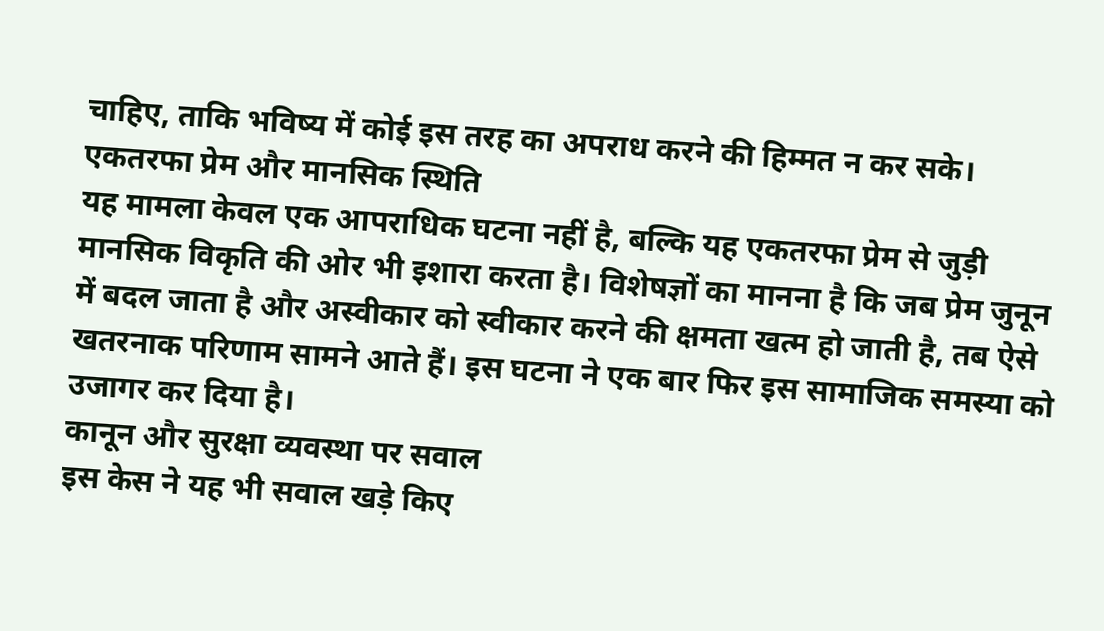चाहिए, ताकि भविष्य में कोई इस तरह का अपराध करने की हिम्मत न कर सके।
एकतरफा प्रेम और मानसिक स्थिति
यह मामला केवल एक आपराधिक घटना नहीं है, बल्कि यह एकतरफा प्रेम से जुड़ी मानसिक विकृति की ओर भी इशारा करता है। विशेषज्ञों का मानना है कि जब प्रेम जुनून में बदल जाता है और अस्वीकार को स्वीकार करने की क्षमता खत्म हो जाती है, तब ऐसे खतरनाक परिणाम सामने आते हैं। इस घटना ने एक बार फिर इस सामाजिक समस्या को उजागर कर दिया है।
कानून और सुरक्षा व्यवस्था पर सवाल
इस केस ने यह भी सवाल खड़े किए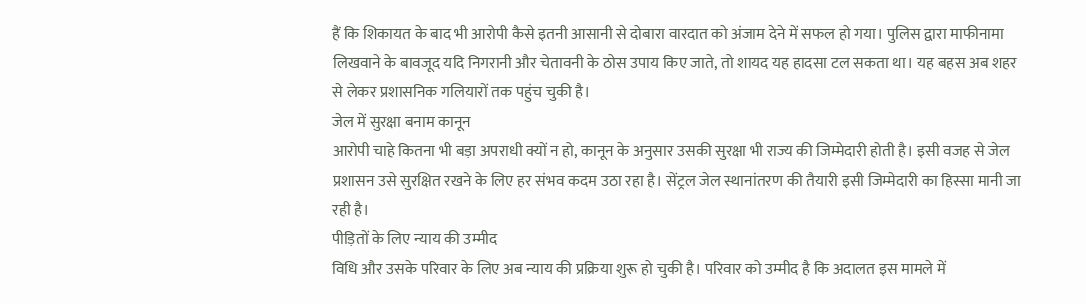हैं कि शिकायत के बाद भी आरोपी कैसे इतनी आसानी से दोबारा वारदात को अंजाम देने में सफल हो गया। पुलिस द्वारा माफीनामा लिखवाने के बावजूद यदि निगरानी और चेतावनी के ठोस उपाय किए जाते, तो शायद यह हादसा टल सकता था। यह बहस अब शहर से लेकर प्रशासनिक गलियारों तक पहुंच चुकी है।
जेल में सुरक्षा बनाम कानून
आरोपी चाहे कितना भी बड़ा अपराधी क्यों न हो, कानून के अनुसार उसकी सुरक्षा भी राज्य की जिम्मेदारी होती है। इसी वजह से जेल प्रशासन उसे सुरक्षित रखने के लिए हर संभव कदम उठा रहा है। सेंट्रल जेल स्थानांतरण की तैयारी इसी जिम्मेदारी का हिस्सा मानी जा रही है।
पीड़ितों के लिए न्याय की उम्मीद
विधि और उसके परिवार के लिए अब न्याय की प्रक्रिया शुरू हो चुकी है। परिवार को उम्मीद है कि अदालत इस मामले में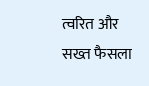त्वरित और सख्त फैसला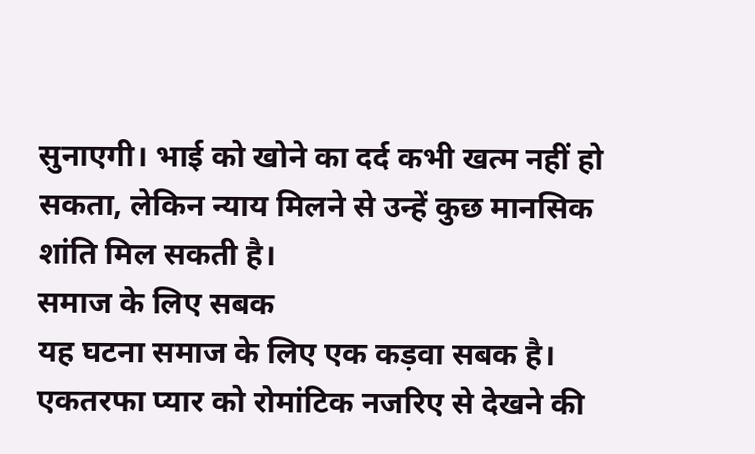सुनाएगी। भाई को खोने का दर्द कभी खत्म नहीं हो सकता, लेकिन न्याय मिलने से उन्हें कुछ मानसिक शांति मिल सकती है।
समाज के लिए सबक
यह घटना समाज के लिए एक कड़वा सबक है। एकतरफा प्यार को रोमांटिक नजरिए से देखने की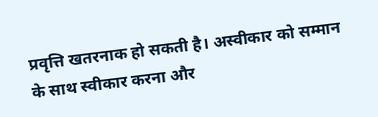प्रवृत्ति खतरनाक हो सकती है। अस्वीकार को सम्मान के साथ स्वीकार करना और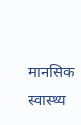मानसिक स्वास्थ्य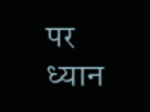पर ध्यान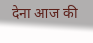देना आज की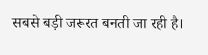सबसे बड़ी जरूरत बनती जा रही है।